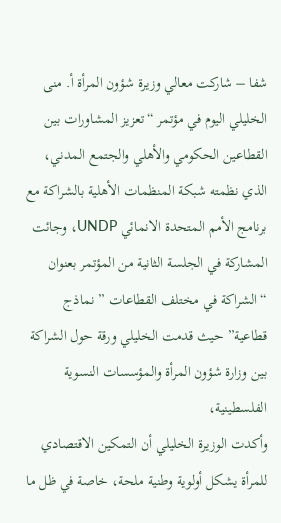شفا – شاركت معالي وزيرة شؤون المرأة أ. منى الخليلي اليوم في مؤتمر “تعزيز المشاورات بين القطاعين الحكومي والأهلي والجتمع المدني، الذي نظمته شبكة المنظمات الأهلية بالشراكة مع برنامج الأمم المتحدة الانمائي UNDP، وجائت المشاركة في الجلسة الثانية من المؤتمر بعنوان “الشراكة في مختلف القطاعات ” نماذج قطاعية” حيث قدمت الخليلي ورقة حول الشراكة بين وزارة شؤون المرأة والمؤسسات النسوية الفلسطينية،
وأكدت الوزيرة الخليلي أن التمكين الاقتصادي للمرأة يشكل أولوية وطنية ملحة، خاصة في ظل ما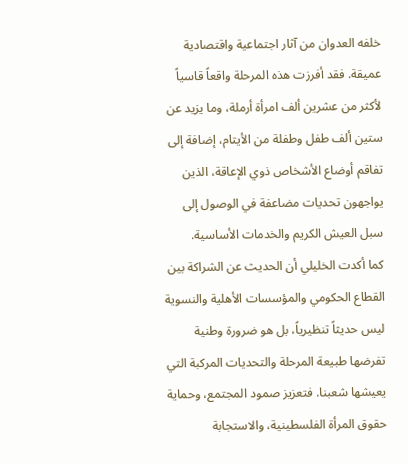خلفه العدوان من آثار اجتماعية واقتصادية عميقة. فقد أفرزت هذه المرحلة واقعاً قاسياً لأكثر من عشرين ألف امرأة أرملة، وما يزيد عن ستين ألف طفل وطفلة من الأيتام، إضافة إلى تفاقم أوضاع الأشخاص ذوي الإعاقة، الذين يواجهون تحديات مضاعفة في الوصول إلى سبل العيش الكريم والخدمات الأساسية.
كما أكدت الخليلي أن الحديث عن الشراكة بين القطاع الحكومي والمؤسسات الأهلية والنسوية ليس حديثاً تنظيرياً، بل هو ضرورة وطنية تفرضها طبيعة المرحلة والتحديات المركبة التي يعيشها شعبنا. فتعزيز صمود المجتمع، وحماية حقوق المرأة الفلسطينية، والاستجابة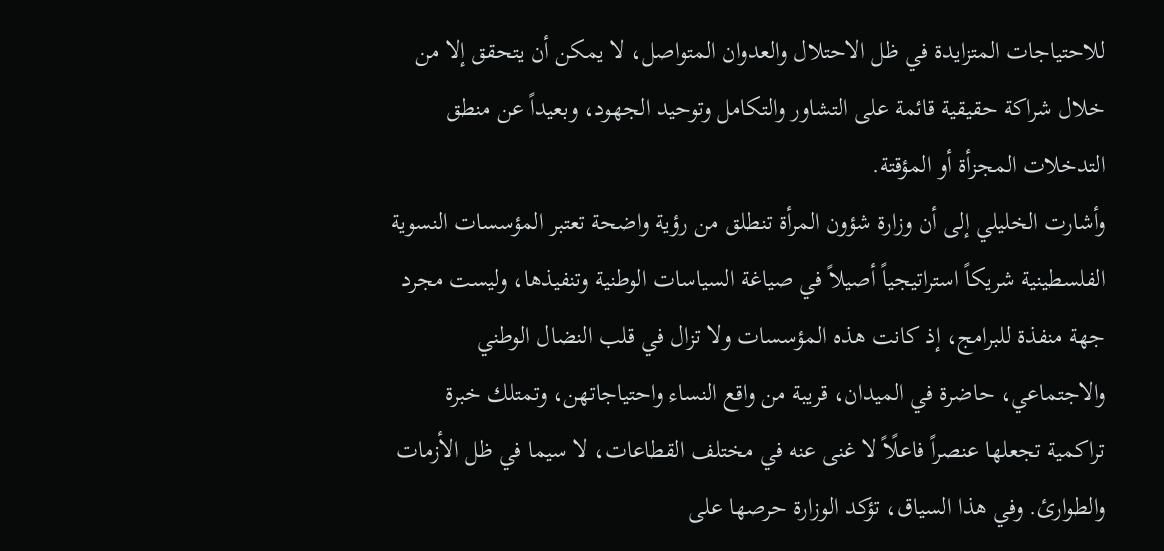للاحتياجات المتزايدة في ظل الاحتلال والعدوان المتواصل، لا يمكن أن يتحقق إلا من خلال شراكة حقيقية قائمة على التشاور والتكامل وتوحيد الجهود، وبعيداً عن منطق التدخلات المجزأة أو المؤقتة.
وأشارت الخليلي إلى أن وزارة شؤون المرأة تنطلق من رؤية واضحة تعتبر المؤسسات النسوية الفلسطينية شريكاً استراتيجياً أصيلاً في صياغة السياسات الوطنية وتنفيذها، وليست مجرد جهة منفذة للبرامج، إذ كانت هذه المؤسسات ولا تزال في قلب النضال الوطني والاجتماعي، حاضرة في الميدان، قريبة من واقع النساء واحتياجاتهن، وتمتلك خبرة تراكمية تجعلها عنصراً فاعلًاً لا غنى عنه في مختلف القطاعات، لا سيما في ظل الأزمات والطوارئ. وفي هذا السياق، تؤكد الوزارة حرصها على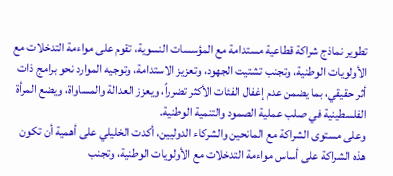تطوير نماذج شراكة قطاعية مستدامة مع المؤسسات النسوية، تقوم على مواءمة التدخلات مع الأولويات الوطنية، وتجنب تشتيت الجهود، وتعزيز الاستدامة، وتوجيه الموارد نحو برامج ذات أثر حقيقي، بما يضمن عدم إغفال الفئات الأكثر تضرراً، ويعزز العدالة والمساواة، ويضع المرأة الفلسطينية في صلب عملية الصمود والتنمية الوطنية.
وعلى مستوى الشراكة مع المانحين والشركاء الدوليين، أكدت الخليلي على أهمية أن تكون هذه الشراكة على أساس مواءمة التدخلات مع الأولويات الوطنية، وتجنب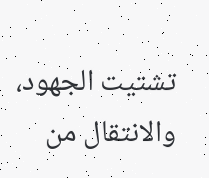تشتيت الجهود، والانتقال من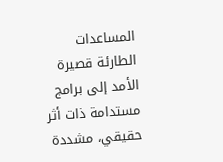المساعدات الطارئة قصيرة الأمد إلى برامج مستدامة ذات أثر حقيقي، مشددة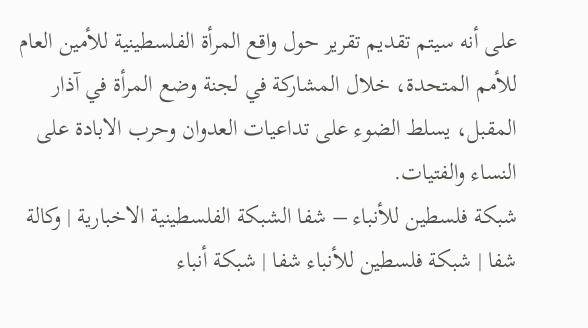على أنه سيتم تقديم تقرير حول واقع المرأة الفلسطينية للأمين العام للأمم المتحدة، خلال المشاركة في لجنة وضع المرأة في آذار المقبل، يسلط الضوء على تداعيات العدوان وحرب الابادة على النساء والفتيات.
شبكة فلسطين للأنباء – شفا الشبكة الفلسطينية الاخبارية | وكالة شفا | شبكة فلسطين للأنباء شفا | شبكة أنباء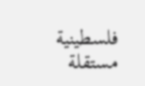فلسطينية مستقلة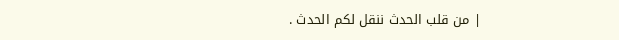| من قلب الحدث ننقل لكم الحدث .